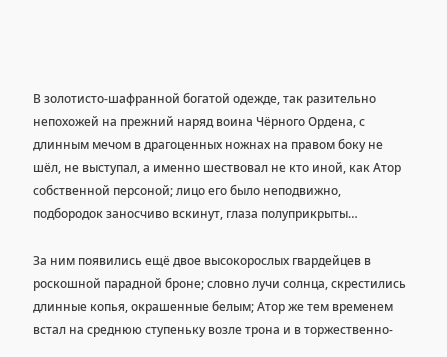В золотисто-шафранной богатой одежде, так разительно непохожей на прежний наряд воина Чёрного Ордена, с длинным мечом в драгоценных ножнах на правом боку не шёл, не выступал, а именно шествовал не кто иной, как Атор собственной персоной; лицо его было неподвижно, подбородок заносчиво вскинут, глаза полуприкрыты…

За ним появились ещё двое высокорослых гвардейцев в роскошной парадной броне; словно лучи солнца, скрестились длинные копья, окрашенные белым; Атор же тем временем встал на среднюю ступеньку возле трона и в торжественно-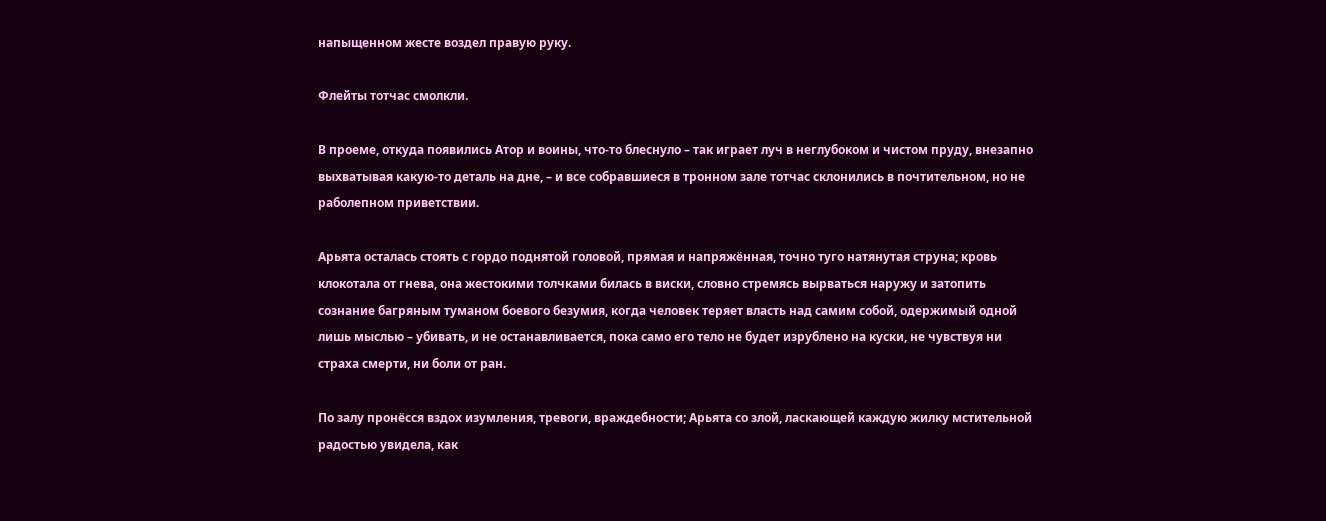напыщенном жесте воздел правую руку.

Флейты тотчас смолкли.

В проеме, откуда появились Атор и воины, что-то блеснуло – так играет луч в неглубоком и чистом пруду, внезапно выхватывая какую-то деталь на дне, – и все собравшиеся в тронном зале тотчас склонились в почтительном, но не раболепном приветствии.

Арьята осталась стоять с гордо поднятой головой, прямая и напряжённая, точно туго натянутая струна; кровь клокотала от гнева, она жестокими толчками билась в виски, словно стремясь вырваться наружу и затопить сознание багряным туманом боевого безумия, когда человек теряет власть над самим собой, одержимый одной лишь мыслью – убивать, и не останавливается, пока само его тело не будет изрублено на куски, не чувствуя ни страха смерти, ни боли от ран.

По залу пронёсся вздох изумления, тревоги, враждебности; Арьята со злой, ласкающей каждую жилку мстительной радостью увидела, как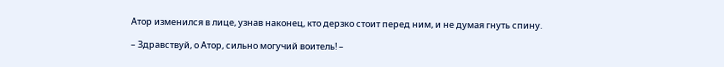Атор изменился в лице, узнав наконец, кто дерзко стоит перед ним, и не думая гнуть спину.

– Здравствуй, о Атор, сильно могучий воитель! –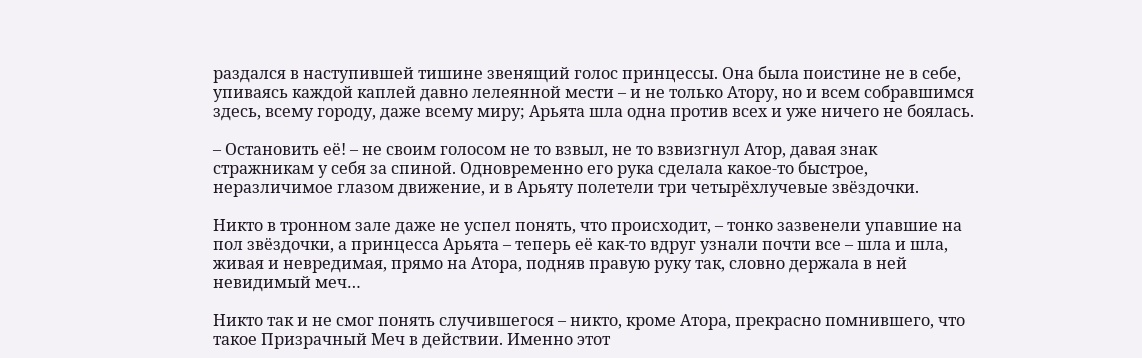раздался в наступившей тишине звенящий голос принцессы. Она была поистине не в себе, упиваясь каждой каплей давно лелеянной мести – и не только Атору, но и всем собравшимся здесь, всему городу, даже всему миру; Арьята шла одна против всех и уже ничего не боялась.

– Остановить её! – не своим голосом не то взвыл, не то взвизгнул Атор, давая знак стражникам у себя за спиной. Одновременно его рука сделала какое-то быстрое, неразличимое глазом движение, и в Арьяту полетели три четырёхлучевые звёздочки.

Никто в тронном зале даже не успел понять, что происходит, – тонко зазвенели упавшие на пол звёздочки, а принцесса Арьята – теперь её как-то вдруг узнали почти все – шла и шла, живая и невредимая, прямо на Атора, подняв правую руку так, словно держала в ней невидимый меч…

Никто так и не смог понять случившегося – никто, кроме Атора, прекрасно помнившего, что такое Призрачный Меч в действии. Именно этот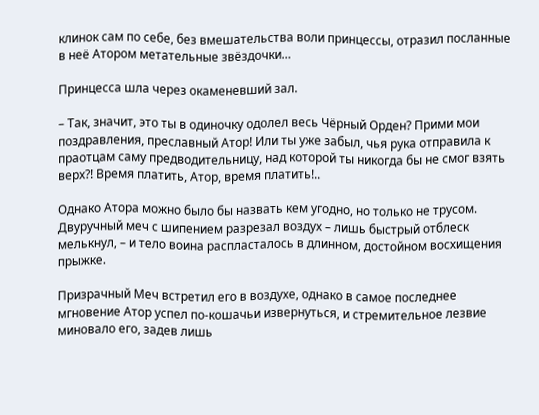клинок сам по себе, без вмешательства воли принцессы, отразил посланные в неё Атором метательные звёздочки…

Принцесса шла через окаменевший зал.

– Так, значит, это ты в одиночку одолел весь Чёрный Орден? Прими мои поздравления, преславный Атор! Или ты уже забыл, чья рука отправила к праотцам саму предводительницу, над которой ты никогда бы не смог взять верх?! Время платить, Атор, время платить!..

Однако Атора можно было бы назвать кем угодно, но только не трусом. Двуручный меч с шипением разрезал воздух – лишь быстрый отблеск мелькнул, – и тело воина распласталось в длинном, достойном восхищения прыжке.

Призрачный Меч встретил его в воздухе, однако в самое последнее мгновение Атор успел по-кошачьи извернуться, и стремительное лезвие миновало его, задев лишь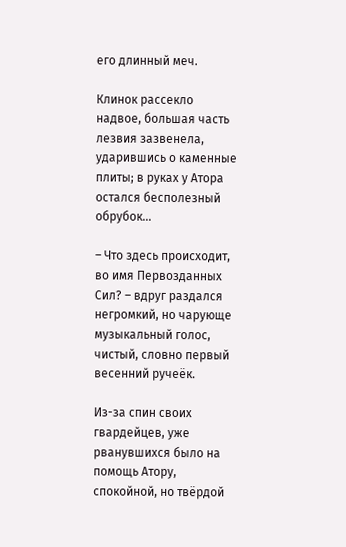его длинный меч.

Клинок рассекло надвое, большая часть лезвия зазвенела, ударившись о каменные плиты; в руках у Атора остался бесполезный обрубок…

– Что здесь происходит, во имя Первозданных Сил? – вдруг раздался негромкий, но чарующе музыкальный голос, чистый, словно первый весенний ручеёк.

Из-за спин своих гвардейцев, уже рванувшихся было на помощь Атору, спокойной, но твёрдой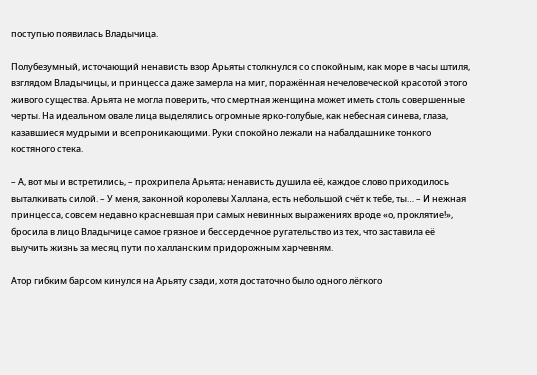поступью появилась Владычица.

Полубезумный, источающий ненависть взор Арьяты столкнулся со спокойным, как море в часы штиля, взглядом Владычицы, и принцесса даже замерла на миг, поражённая нечеловеческой красотой этого живого существа. Арьята не могла поверить, что смертная женщина может иметь столь совершенные черты. На идеальном овале лица выделялись огромные ярко-голубые, как небесная синева, глаза, казавшиеся мудрыми и всепроникающими. Руки спокойно лежали на набалдашнике тонкого костяного стека.

– А, вот мы и встретились, – прохрипела Арьята; ненависть душила её, каждое слово приходилось выталкивать силой. – У меня, законной королевы Халлана, есть небольшой счёт к тебе, ты… – И нежная принцесса, совсем недавно красневшая при самых невинных выражениях вроде «о, проклятие!», бросила в лицо Владычице самое грязное и бессердечное ругательство из тех, что заставила её выучить жизнь за месяц пути по халланским придорожным харчевням.

Атор гибким барсом кинулся на Арьяту сзади, хотя достаточно было одного лёгкого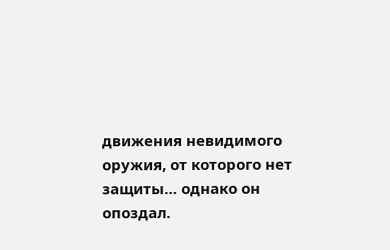движения невидимого оружия, от которого нет защиты… однако он опоздал.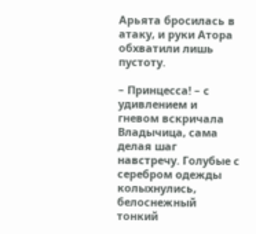Арьята бросилась в атаку, и руки Атора обхватили лишь пустоту.

– Принцесса! – с удивлением и гневом вскричала Владычица, сама делая шаг навстречу. Голубые с серебром одежды колыхнулись, белоснежный тонкий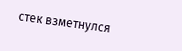стек взметнулся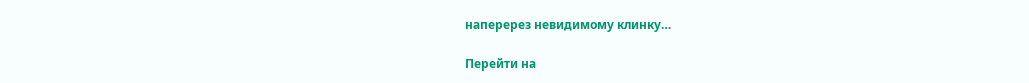наперерез невидимому клинку…

Перейти на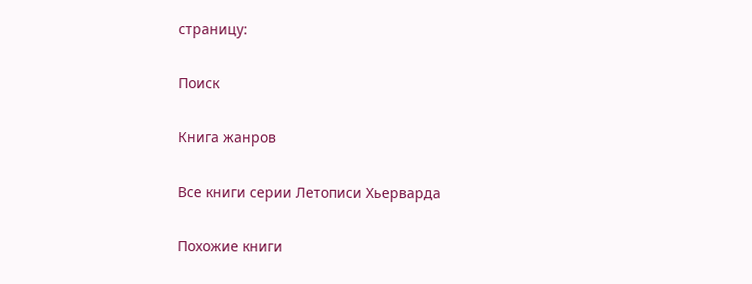страницу:

Поиск

Книга жанров

Все книги серии Летописи Хьерварда

Похожие книги